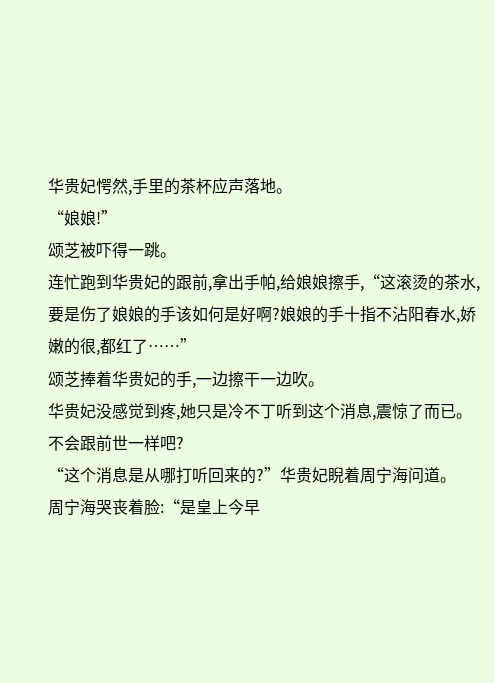华贵妃愕然,手里的茶杯应声落地。
“娘娘!”
颂芝被吓得一跳。
连忙跑到华贵妃的跟前,拿出手帕,给娘娘擦手,“这滚烫的茶水,要是伤了娘娘的手该如何是好啊?娘娘的手十指不沾阳春水,娇嫩的很,都红了……”
颂芝捧着华贵妃的手,一边擦干一边吹。
华贵妃没感觉到疼,她只是冷不丁听到这个消息,震惊了而已。
不会跟前世一样吧?
“这个消息是从哪打听回来的?”华贵妃睨着周宁海问道。
周宁海哭丧着脸:“是皇上今早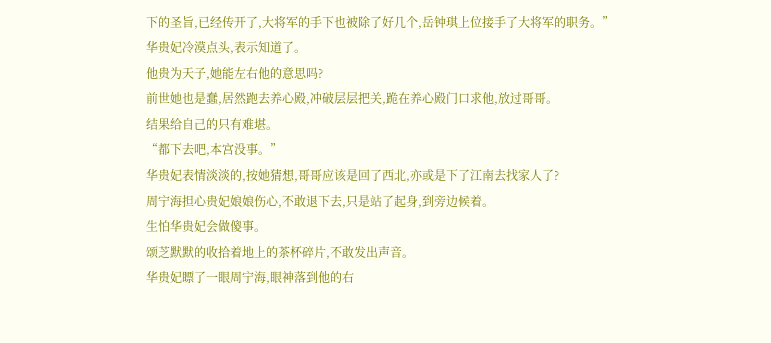下的圣旨,已经传开了,大将军的手下也被除了好几个,岳钟琪上位接手了大将军的职务。”
华贵妃冷漠点头,表示知道了。
他贵为天子,她能左右他的意思吗?
前世她也是蠢,居然跑去养心殿,冲破层层把关,跪在养心殿门口求他,放过哥哥。
结果给自己的只有难堪。
“都下去吧,本宫没事。”
华贵妃表情淡淡的,按她猜想,哥哥应该是回了西北,亦或是下了江南去找家人了?
周宁海担心贵妃娘娘伤心,不敢退下去,只是站了起身,到旁边候着。
生怕华贵妃会做傻事。
颂芝默默的收拾着地上的茶杯碎片,不敢发出声音。
华贵妃瞟了一眼周宁海,眼神落到他的右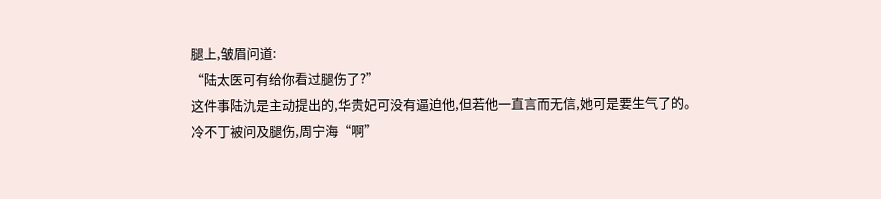腿上,皱眉问道:
“陆太医可有给你看过腿伤了?”
这件事陆氿是主动提出的,华贵妃可没有逼迫他,但若他一直言而无信,她可是要生气了的。
冷不丁被问及腿伤,周宁海“啊”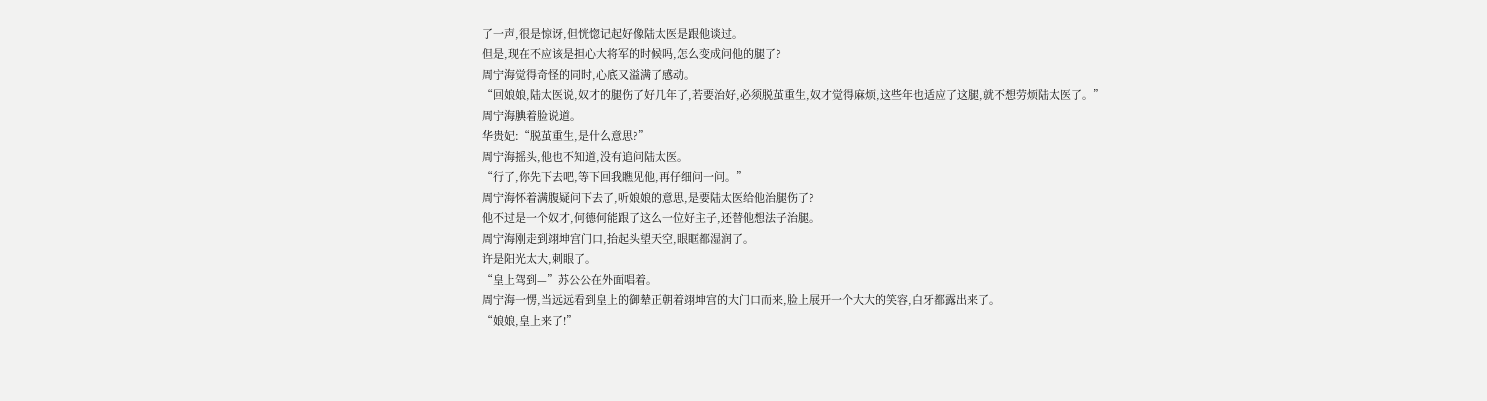了一声,很是惊讶,但恍惚记起好像陆太医是跟他谈过。
但是,现在不应该是担心大将军的时候吗,怎么变成问他的腿了?
周宁海觉得奇怪的同时,心底又溢满了感动。
“回娘娘,陆太医说,奴才的腿伤了好几年了,若要治好,必须脱茧重生,奴才觉得麻烦,这些年也适应了这腿,就不想劳烦陆太医了。”
周宁海腆着脸说道。
华贵妃:“脱茧重生,是什么意思?”
周宁海摇头,他也不知道,没有追问陆太医。
“行了,你先下去吧,等下回我瞧见他,再仔细问一问。”
周宁海怀着满腹疑问下去了,听娘娘的意思,是要陆太医给他治腿伤了?
他不过是一个奴才,何德何能跟了这么一位好主子,还替他想法子治腿。
周宁海刚走到翊坤宫门口,抬起头望天空,眼眶都湿润了。
许是阳光太大,刺眼了。
“皇上驾到—”苏公公在外面唱着。
周宁海一愣,当远远看到皇上的御辇正朝着翊坤宫的大门口而来,脸上展开一个大大的笑容,白牙都露出来了。
“娘娘,皇上来了!”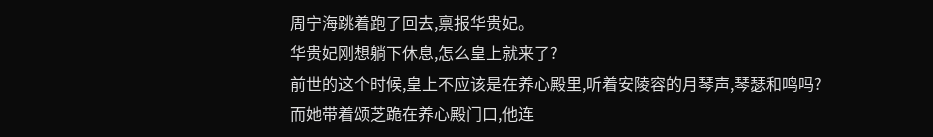周宁海跳着跑了回去,禀报华贵妃。
华贵妃刚想躺下休息,怎么皇上就来了?
前世的这个时候,皇上不应该是在养心殿里,听着安陵容的月琴声,琴瑟和鸣吗?
而她带着颂芝跪在养心殿门口,他连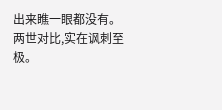出来瞧一眼都没有。
两世对比,实在讽刺至极。